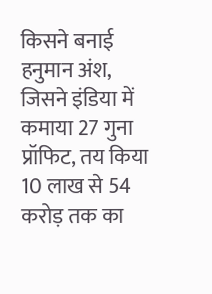किसने बनाई हनुमान अंश, जिसने इंडिया में कमाया 27 गुना प्रॉफिट, तय किया 10 लाख से 54 करोड़ तक का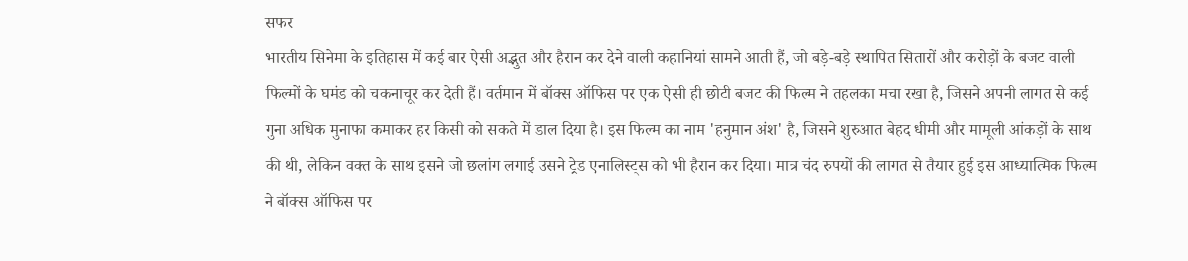सफर
भारतीय सिनेमा के इतिहास में कई बार ऐसी अद्भुत और हैरान कर देने वाली कहानियां सामने आती हैं, जो बड़े-बड़े स्थापित सितारों और करोड़ों के बजट वाली फिल्मों के घमंड को चकनाचूर कर देती हैं। वर्तमान में बॉक्स ऑफिस पर एक ऐसी ही छोटी बजट की फिल्म ने तहलका मचा रखा है, जिसने अपनी लागत से कई गुना अधिक मुनाफा कमाकर हर किसी को सकते में डाल दिया है। इस फिल्म का नाम 'हनुमान अंश' है, जिसने शुरुआत बेहद धीमी और मामूली आंकड़ों के साथ की थी, लेकिन वक्त के साथ इसने जो छलांग लगाई उसने ट्रेड एनालिस्ट्स को भी हैरान कर दिया। मात्र चंद रुपयों की लागत से तैयार हुई इस आध्यात्मिक फिल्म ने बॉक्स ऑफिस पर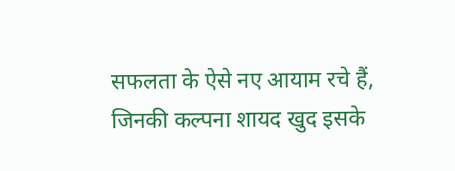सफलता के ऐसे नए आयाम रचे हैं, जिनकी कल्पना शायद खुद इसके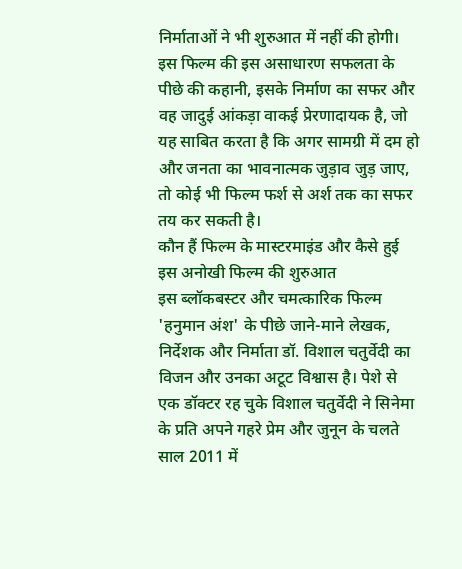निर्माताओं ने भी शुरुआत में नहीं की होगी। इस फिल्म की इस असाधारण सफलता के पीछे की कहानी, इसके निर्माण का सफर और वह जादुई आंकड़ा वाकई प्रेरणादायक है, जो यह साबित करता है कि अगर सामग्री में दम हो और जनता का भावनात्मक जुड़ाव जुड़ जाए, तो कोई भी फिल्म फर्श से अर्श तक का सफर तय कर सकती है।
कौन हैं फिल्म के मास्टरमाइंड और कैसे हुई इस अनोखी फिल्म की शुरुआत
इस ब्लॉकबस्टर और चमत्कारिक फिल्म 'हनुमान अंश' के पीछे जाने-माने लेखक, निर्देशक और निर्माता डॉ. विशाल चतुर्वेदी का विजन और उनका अटूट विश्वास है। पेशे से एक डॉक्टर रह चुके विशाल चतुर्वेदी ने सिनेमा के प्रति अपने गहरे प्रेम और जुनून के चलते साल 2011 में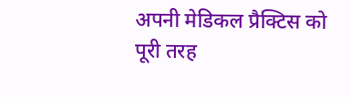अपनी मेडिकल प्रैक्टिस को पूरी तरह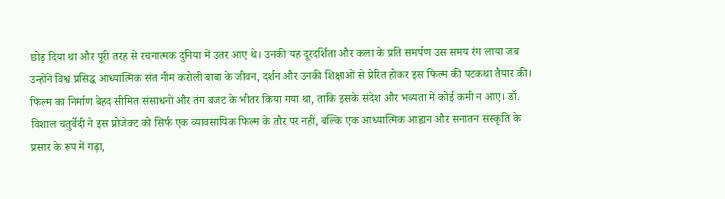छोड़ दिया था और पूरी तरह से रचनात्मक दुनिया में उतर आए थे। उनकी यह दूरदर्शिता और कला के प्रति समर्पण उस समय रंग लाया जब उन्होंने विश्व प्रसिद्ध आध्यात्मिक संत नीम करोली बाबा के जीवन, दर्शन और उनकी शिक्षाओं से प्रेरित होकर इस फिल्म की पटकथा तैयार की। फिल्म का निर्माण बेहद सीमित संसाधनों और तंग बजट के भीतर किया गया था, ताकि इसके संदेश और भव्यता में कोई कमी न आए। डॉ. विशाल चतुर्वेदी ने इस प्रोजेक्ट को सिर्फ एक व्यावसायिक फिल्म के तौर पर नहीं, बल्कि एक आध्यात्मिक आह्वान और सनातन संस्कृति के प्रसार के रूप में गढ़ा,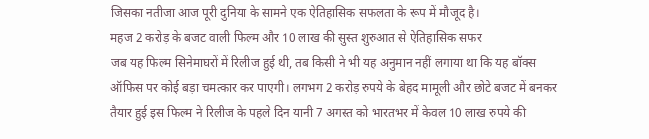जिसका नतीजा आज पूरी दुनिया के सामने एक ऐतिहासिक सफलता के रूप में मौजूद है।
महज 2 करोड़ के बजट वाली फिल्म और 10 लाख की सुस्त शुरुआत से ऐतिहासिक सफर
जब यह फिल्म सिनेमाघरों में रिलीज हुई थी, तब किसी ने भी यह अनुमान नहीं लगाया था कि यह बॉक्स ऑफिस पर कोई बड़ा चमत्कार कर पाएगी। लगभग 2 करोड़ रुपये के बेहद मामूली और छोटे बजट में बनकर तैयार हुई इस फिल्म ने रिलीज के पहले दिन यानी 7 अगस्त को भारतभर में केवल 10 लाख रुपये की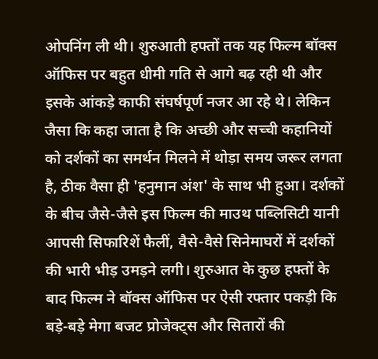ओपनिंग ली थी। शुरुआती हफ्तों तक यह फिल्म बॉक्स ऑफिस पर बहुत धीमी गति से आगे बढ़ रही थी और इसके आंकड़े काफी संघर्षपूर्ण नजर आ रहे थे। लेकिन जैसा कि कहा जाता है कि अच्छी और सच्ची कहानियों को दर्शकों का समर्थन मिलने में थोड़ा समय जरूर लगता है, ठीक वैसा ही 'हनुमान अंश' के साथ भी हुआ। दर्शकों के बीच जैसे-जैसे इस फिल्म की माउथ पब्लिसिटी यानी आपसी सिफारिशें फैलीं, वैसे-वैसे सिनेमाघरों में दर्शकों की भारी भीड़ उमड़ने लगी। शुरुआत के कुछ हफ्तों के बाद फिल्म ने बॉक्स ऑफिस पर ऐसी रफ्तार पकड़ी कि बड़े-बड़े मेगा बजट प्रोजेक्ट्स और सितारों की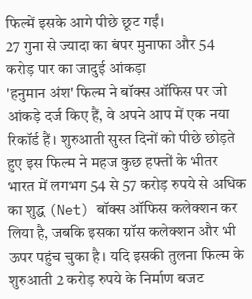फिल्में इसके आगे पीछे छूट गईं।
27 गुना से ज्यादा का बंपर मुनाफा और 54 करोड़ पार का जादुई आंकड़ा
'हनुमान अंश' फिल्म ने बॉक्स ऑफिस पर जो आंकड़े दर्ज किए हैं, वे अपने आप में एक नया रिकॉर्ड हैं। शुरुआती सुस्त दिनों को पीछे छोड़ते हुए इस फिल्म ने महज कुछ हफ्तों के भीतर भारत में लगभग 54 से 57 करोड़ रुपये से अधिक का शुद्ध (Net) बॉक्स ऑफिस कलेक्शन कर लिया है, जबकि इसका ग्रॉस कलेक्शन और भी ऊपर पहुंच चुका है। यदि इसकी तुलना फिल्म के शुरुआती 2 करोड़ रुपये के निर्माण बजट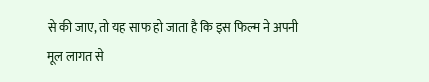से की जाए, तो यह साफ हो जाता है कि इस फिल्म ने अपनी मूल लागत से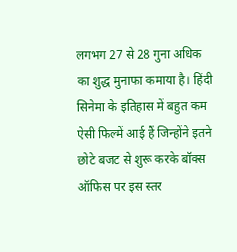लगभग 27 से 28 गुना अधिक का शुद्ध मुनाफा कमाया है। हिंदी सिनेमा के इतिहास में बहुत कम ऐसी फिल्में आई हैं जिन्होंने इतने छोटे बजट से शुरू करके बॉक्स ऑफिस पर इस स्तर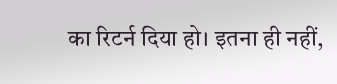का रिटर्न दिया हो। इतना ही नहीं,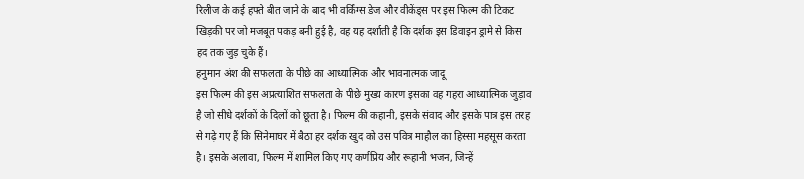रिलीज के कई हफ्ते बीत जाने के बाद भी वर्किंग्स डेज और वीकेंड्स पर इस फिल्म की टिकट खिड़की पर जो मजबूत पकड़ बनी हुई है, वह यह दर्शाती है कि दर्शक इस डिवाइन ड्रामे से किस हद तक जुड़ चुके हैं।
हनुमान अंश की सफलता के पीछे का आध्यात्मिक और भावनात्मक जादू
इस फिल्म की इस अप्रत्याशित सफलता के पीछे मुख्य कारण इसका वह गहरा आध्यात्मिक जुड़ाव है जो सीधे दर्शकों के दिलों को छूता है। फिल्म की कहानी, इसके संवाद और इसके पात्र इस तरह से गढ़े गए हैं कि सिनेमाघर में बैठा हर दर्शक खुद को उस पवित्र माहौल का हिस्सा महसूस करता है। इसके अलावा, फिल्म में शामिल किए गए कर्णप्रिय और रूहानी भजन, जिन्हें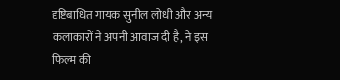दृष्टिबाधित गायक सुनील लोधी और अन्य कलाकारों ने अपनी आवाज दी है, ने इस फिल्म की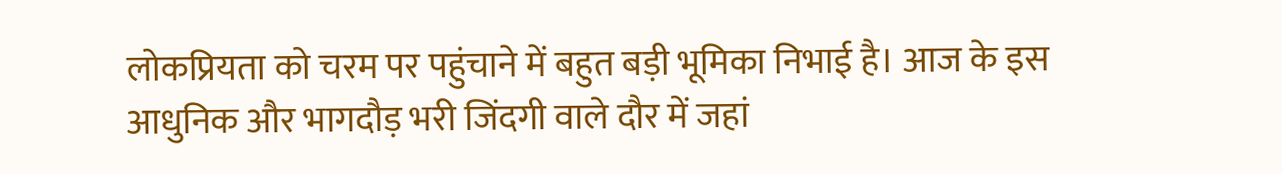लोकप्रियता को चरम पर पहुंचाने में बहुत बड़ी भूमिका निभाई है। आज के इस आधुनिक और भागदौड़ भरी जिंदगी वाले दौर में जहां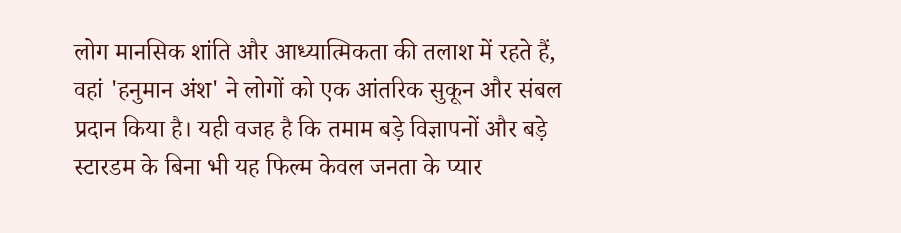लोग मानसिक शांति और आध्यात्मिकता की तलाश में रहते हैं, वहां 'हनुमान अंश' ने लोगों को एक आंतरिक सुकून और संबल प्रदान किया है। यही वजह है कि तमाम बड़े विज्ञापनों और बड़े स्टारडम के बिना भी यह फिल्म केवल जनता के प्यार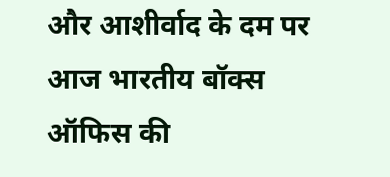और आशीर्वाद के दम पर आज भारतीय बॉक्स ऑफिस की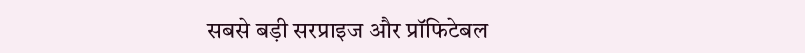सबसे बड़ी सरप्राइज और प्रॉफिटेबल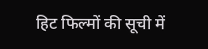हिट फिल्मों की सूची में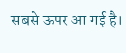सबसे ऊपर आ गई है।